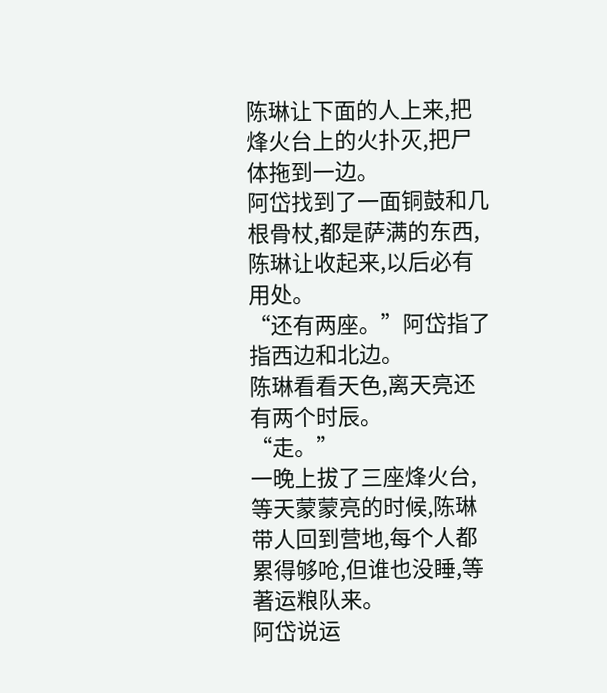陈琳让下面的人上来,把烽火台上的火扑灭,把尸体拖到一边。
阿岱找到了一面铜鼓和几根骨杖,都是萨满的东西,陈琳让收起来,以后必有用处。
“还有两座。”阿岱指了指西边和北边。
陈琳看看天色,离天亮还有两个时辰。
“走。”
一晚上拔了三座烽火台,等天蒙蒙亮的时候,陈琳带人回到营地,每个人都累得够呛,但谁也没睡,等著运粮队来。
阿岱说运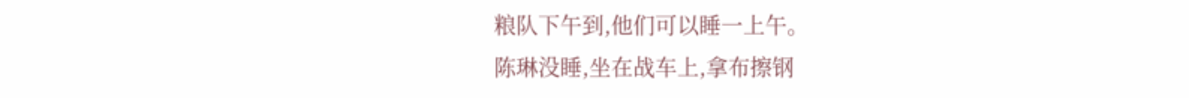粮队下午到,他们可以睡一上午。
陈琳没睡,坐在战车上,拿布擦钢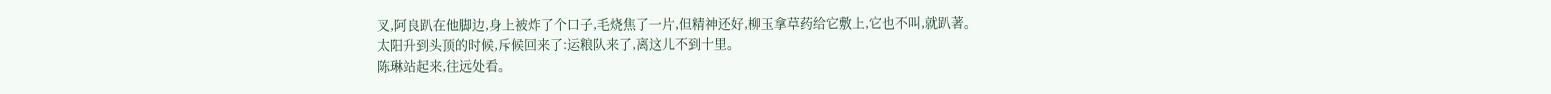叉,阿良趴在他脚边,身上被炸了个口子,毛烧焦了一片,但精神还好,柳玉拿草药给它敷上,它也不叫,就趴著。
太阳升到头顶的时候,斥候回来了:运粮队来了,离这儿不到十里。
陈琳站起来,往远处看。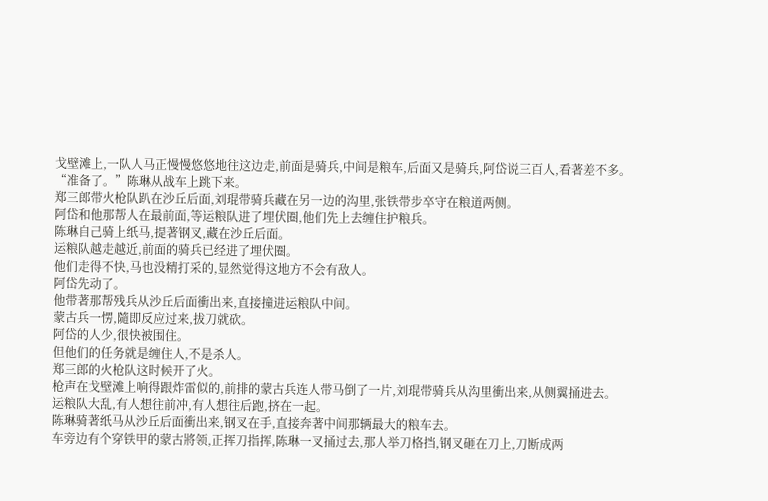戈壁滩上,一队人马正慢慢悠悠地往这边走,前面是骑兵,中间是粮车,后面又是骑兵,阿岱说三百人,看著差不多。
“准备了。”陈琳从战车上跳下来。
郑三郎带火枪队趴在沙丘后面,刘琨带骑兵藏在另一边的沟里,张铁带步卒守在粮道两侧。
阿岱和他那帮人在最前面,等运粮队进了埋伏圈,他们先上去缠住护粮兵。
陈琳自己骑上纸马,提著钢叉,藏在沙丘后面。
运粮队越走越近,前面的骑兵已经进了埋伏圈。
他们走得不快,马也没精打采的,显然觉得这地方不会有敌人。
阿岱先动了。
他带著那帮残兵从沙丘后面衝出来,直接撞进运粮队中间。
蒙古兵一愣,隨即反应过来,拔刀就砍。
阿岱的人少,很快被围住。
但他们的任务就是缠住人,不是杀人。
郑三郎的火枪队这时候开了火。
枪声在戈壁滩上响得跟炸雷似的,前排的蒙古兵连人带马倒了一片,刘琨带骑兵从沟里衝出来,从侧翼捅进去。
运粮队大乱,有人想往前冲,有人想往后跑,挤在一起。
陈琳骑著纸马从沙丘后面衝出来,钢叉在手,直接奔著中间那辆最大的粮车去。
车旁边有个穿铁甲的蒙古將领,正挥刀指挥,陈琳一叉捅过去,那人举刀格挡,钢叉砸在刀上,刀断成两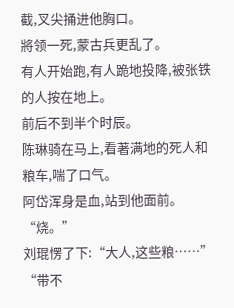截,叉尖捅进他胸口。
將领一死,蒙古兵更乱了。
有人开始跑,有人跪地投降,被张铁的人按在地上。
前后不到半个时辰。
陈琳骑在马上,看著满地的死人和粮车,喘了口气。
阿岱浑身是血,站到他面前。
“烧。”
刘琨愣了下:“大人,这些粮……”
“带不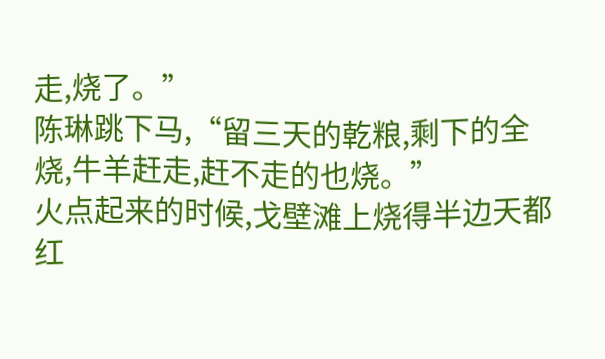走,烧了。”
陈琳跳下马,“留三天的乾粮,剩下的全烧,牛羊赶走,赶不走的也烧。”
火点起来的时候,戈壁滩上烧得半边天都红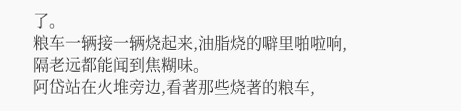了。
粮车一辆接一辆烧起来,油脂烧的噼里啪啦响,隔老远都能闻到焦糊味。
阿岱站在火堆旁边,看著那些烧著的粮车,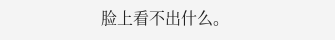脸上看不出什么。